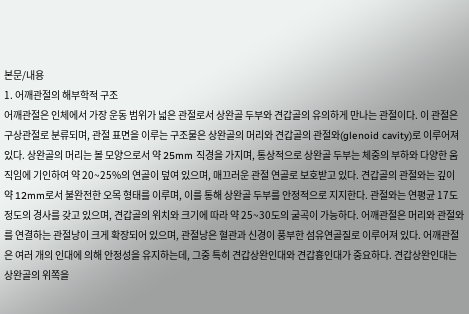본문/내용
1. 어깨관절의 해부학적 구조
어깨관절은 인체에서 가장 운동 범위가 넓은 관절로서 상완골 두부와 견갑골의 유의하게 만나는 관절이다. 이 관절은 구상관절로 분류되며, 관절 표면을 이루는 구조물은 상완골의 머리와 견갑골의 관절와(glenoid cavity)로 이루어져 있다. 상완골의 머리는 볼 모양으로서 약 25mm 직경을 가지며, 통상적으로 상완골 두부는 체중의 부하와 다양한 움직임에 기인하여 약 20~25%의 연골이 덮여 있으며, 매끄러운 관절 연골로 보호받고 있다. 견갑골의 관절와는 깊이 약 12mm로서 불완전한 오목 형태를 이루며, 이를 통해 상완골 두부를 안정적으로 지지한다. 관절와는 연평균 17도 정도의 경사를 갖고 있으며, 견갑골의 위치와 크기에 따라 약 25~30도의 굴곡이 가능하다. 어깨관절은 머리와 관절와를 연결하는 관절낭이 크게 확장되어 있으며, 관절낭은 혈관과 신경이 풍부한 섬유연골질로 이루어져 있다. 어깨관절은 여러 개의 인대에 의해 안정성을 유지하는데, 그중 특히 견갑상완인대와 견갑흉인대가 중요하다. 견갑상완인대는 상완골의 위쪽을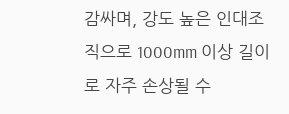감싸며, 강도 높은 인대조직으로 1000mm 이상 길이로 자주 손상될 수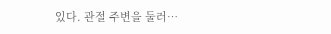있다. 관절 주변을 둘러…